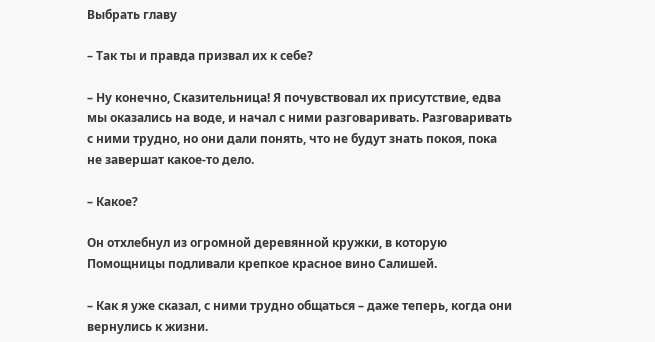Выбрать главу

– Так ты и правда призвал их к себе?

– Ну конечно, Сказительница! Я почувствовал их присутствие, едва мы оказались на воде, и начал с ними разговаривать. Разговаривать с ними трудно, но они дали понять, что не будут знать покоя, пока не завершат какое-то дело.

– Какое?

Он отхлебнул из огромной деревянной кружки, в которую Помощницы подливали крепкое красное вино Салишей.

– Как я уже сказал, с ними трудно общаться – даже теперь, когда они вернулись к жизни.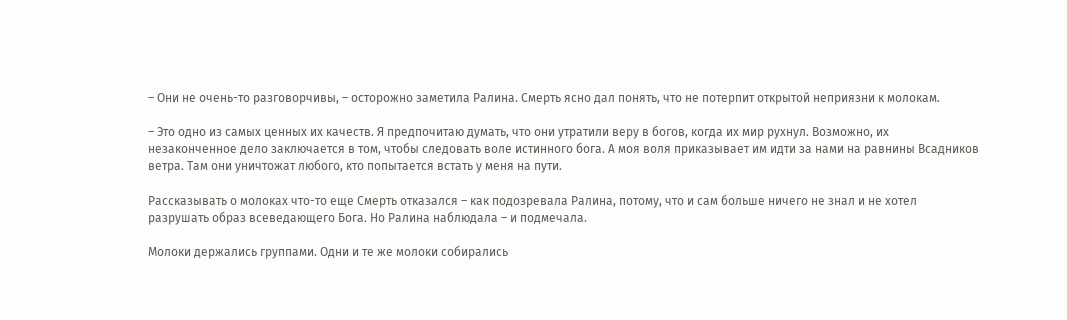– Они не очень-то разговорчивы, – осторожно заметила Ралина. Смерть ясно дал понять, что не потерпит открытой неприязни к молокам.

– Это одно из самых ценных их качеств. Я предпочитаю думать, что они утратили веру в богов, когда их мир рухнул. Возможно, их незаконченное дело заключается в том, чтобы следовать воле истинного бога. А моя воля приказывает им идти за нами на равнины Всадников ветра. Там они уничтожат любого, кто попытается встать у меня на пути.

Рассказывать о молоках что-то еще Смерть отказался – как подозревала Ралина, потому, что и сам больше ничего не знал и не хотел разрушать образ всеведающего Бога. Но Ралина наблюдала – и подмечала.

Молоки держались группами. Одни и те же молоки собирались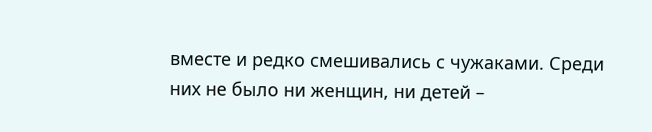вместе и редко смешивались с чужаками. Среди них не было ни женщин, ни детей –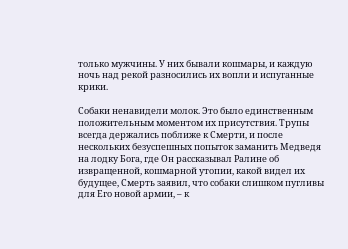только мужчины. У них бывали кошмары, и каждую ночь над рекой разносились их вопли и испуганные крики.

Собаки ненавидели молок. Это было единственным положительным моментом их присутствия. Трупы всегда держались поближе к Смерти, и после нескольких безуспешных попыток заманить Медведя на лодку Бога, где Он рассказывал Ралине об извращенной, кошмарной утопии, какой видел их будущее, Смерть заявил, что собаки слишком пугливы для Его новой армии, – к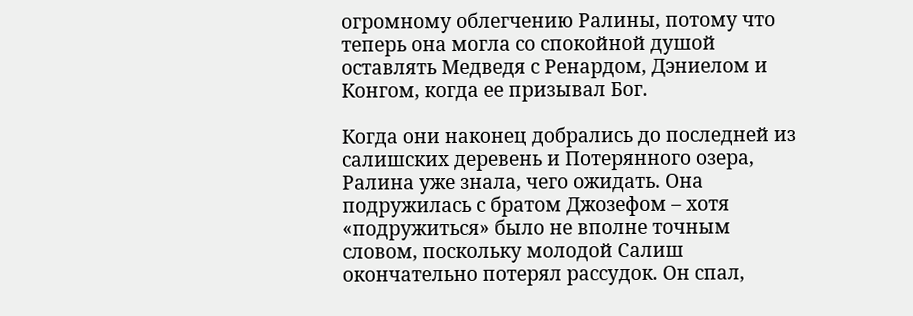огромному облегчению Ралины, потому что теперь она могла со спокойной душой оставлять Медведя с Ренардом, Дэниелом и Конгом, когда ее призывал Бог.

Когда они наконец добрались до последней из салишских деревень и Потерянного озера, Ралина уже знала, чего ожидать. Она подружилась с братом Джозефом – хотя «подружиться» было не вполне точным словом, поскольку молодой Салиш окончательно потерял рассудок. Он спал,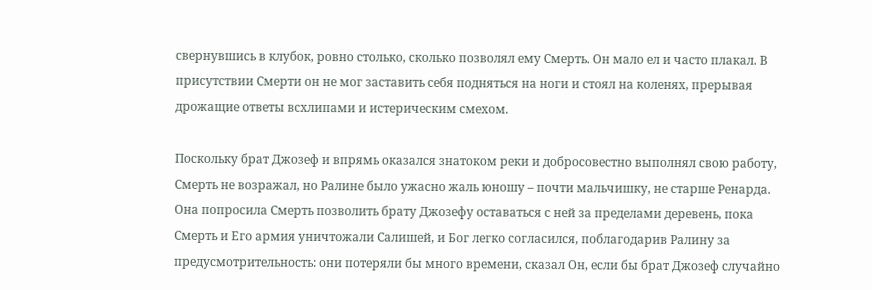свернувшись в клубок, ровно столько, сколько позволял ему Смерть. Он мало ел и часто плакал. В присутствии Смерти он не мог заставить себя подняться на ноги и стоял на коленях, прерывая дрожащие ответы всхлипами и истерическим смехом.

Поскольку брат Джозеф и впрямь оказался знатоком реки и добросовестно выполнял свою работу, Смерть не возражал, но Ралине было ужасно жаль юношу – почти мальчишку, не старше Ренарда. Она попросила Смерть позволить брату Джозефу оставаться с ней за пределами деревень, пока Смерть и Его армия уничтожали Салишей, и Бог легко согласился, поблагодарив Ралину за предусмотрительность: они потеряли бы много времени, сказал Он, если бы брат Джозеф случайно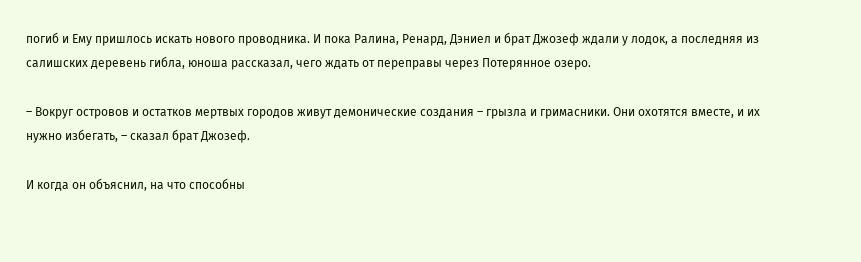погиб и Ему пришлось искать нового проводника. И пока Ралина, Ренард, Дэниел и брат Джозеф ждали у лодок, а последняя из салишских деревень гибла, юноша рассказал, чего ждать от переправы через Потерянное озеро.

– Вокруг островов и остатков мертвых городов живут демонические создания – грызла и гримасники. Они охотятся вместе, и их нужно избегать, – сказал брат Джозеф.

И когда он объяснил, на что способны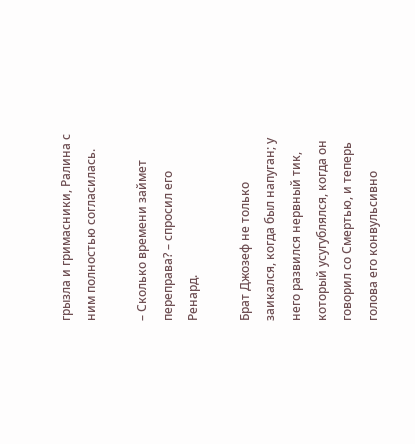грызла и гримасники, Ралина с ним полностью согласилась.

– Сколько времени займет переправа? – спросил его Ренард.

Брат Джозеф не только заикался, когда был напуган; у него развился нервный тик, который усугублялся, когда он говорил со Смертью, и теперь голова его конвульсивно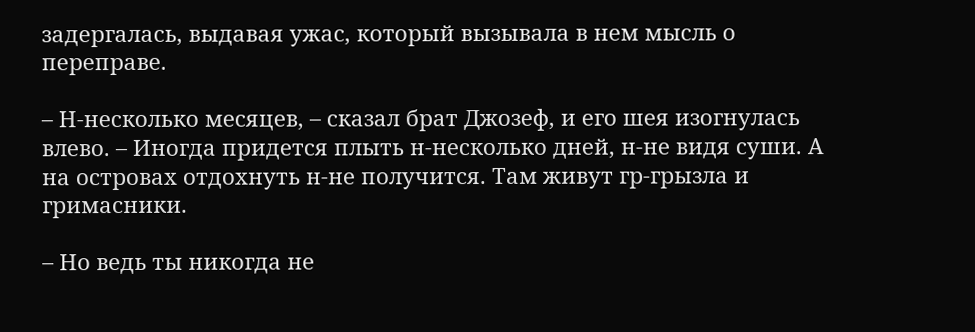задергалась, выдавая ужас, который вызывала в нем мысль о переправе.

– Н-несколько месяцев, – сказал брат Джозеф, и его шея изогнулась влево. – Иногда придется плыть н-несколько дней, н-не видя суши. А на островах отдохнуть н-не получится. Там живут гр-грызла и гримасники.

– Но ведь ты никогда не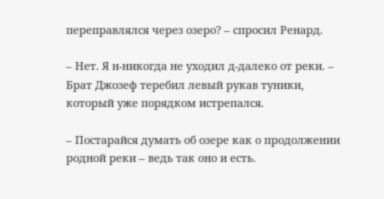переправлялся через озеро? – спросил Ренард.

– Нет. Я н-никогда не уходил д-далеко от реки. – Брат Джозеф теребил левый рукав туники, который уже порядком истрепался.

– Постарайся думать об озере как о продолжении родной реки – ведь так оно и есть.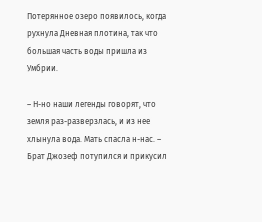Потерянное озеро появилось, когда рухнула Дневная плотина, так что большая часть воды пришла из Умбрии.

– Н-но наши легенды говорят, что земля раз-разверзлась, и из нее хлынула вода. Мать спасла н-нас. – Брат Джозеф потупился и прикусил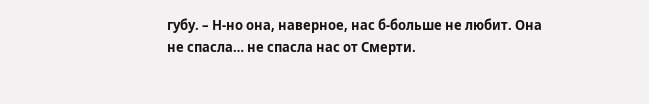губу. – Н-но она, наверное, нас б-больше не любит. Она не спасла… не спасла нас от Смерти.